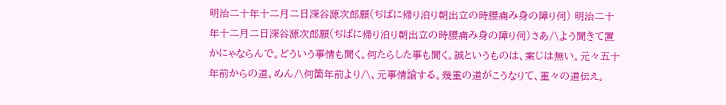明治二十年十二月二日深谷源次郎願(ぢばに帰り泊り朝出立の時腰痛み身の障り伺) 明治二十年十二月二日深谷源次郎願(ぢばに帰り泊り朝出立の時腰痛み身の障り伺)さあ/\よう聞きて置かにゃならんで。どういう事情も聞く。何たらした事も聞く。誠というものは、案じは無い。元々五十年前からの道、めん/\何箇年前より/\、元事情諭する。幾重の道がこうなりて、重々の道伝え。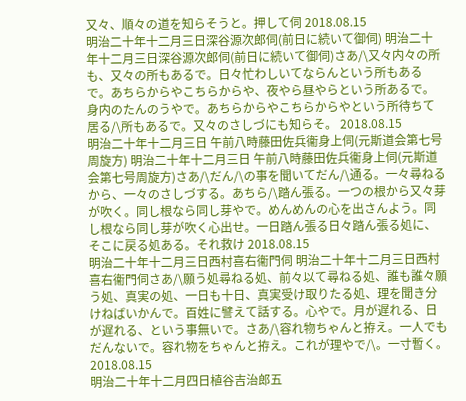又々、順々の道を知らそうと。押して伺 2018.08.15
明治二十年十二月三日深谷源次郎伺(前日に続いて御伺) 明治二十年十二月三日深谷源次郎伺(前日に続いて御伺)さあ/\又々内々の所も、又々の所もあるで。日々忙わしいてならんという所もあるで。あちらからやこちらからや、夜やら昼やらという所あるで。身内のたんのうやで。あちらからやこちらからやという所待ちて居る/\所もあるで。又々のさしづにも知らそ。 2018.08.15
明治二十年十二月三日 午前八時藤田佐兵衞身上伺(元斯道会第七号周旋方) 明治二十年十二月三日 午前八時藤田佐兵衞身上伺(元斯道会第七号周旋方)さあ/\だん/\の事を聞いてだん/\通る。一々尋ねるから、一々のさしづする。あちら/\踏ん張る。一つの根から又々芽が吹く。同し根なら同し芽やで。めんめんの心を出さんよう。同し根なら同し芽が吹く心出せ。一日踏ん張る日々踏ん張る処に、そこに戻る処ある。それ救け 2018.08.15
明治二十年十二月三日西村喜右衞門伺 明治二十年十二月三日西村喜右衞門伺さあ/\願う処尋ねる処、前々以て尋ねる処、誰も誰々願う処、真実の処、一日も十日、真実受け取りたる処、理を聞き分けねばいかんで。百姓に譬えて話する。心やで。月が遅れる、日が遅れる、という事無いで。さあ/\容れ物ちゃんと拵え。一人でもだんないで。容れ物をちゃんと拵え。これが理やで/\。一寸暫く。 2018.08.15
明治二十年十二月四日植谷吉治郎五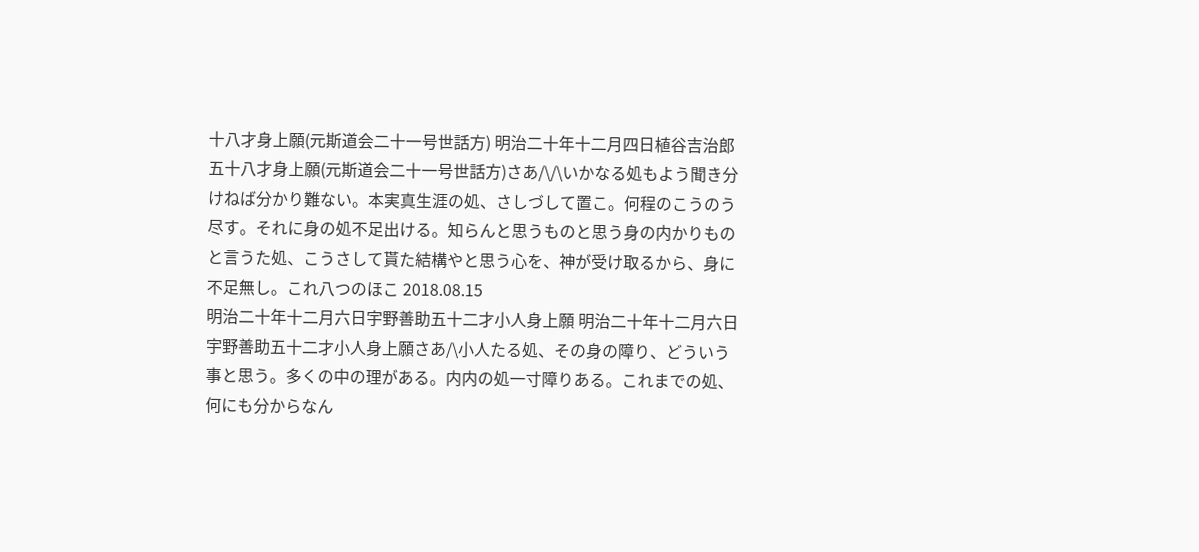十八才身上願(元斯道会二十一号世話方) 明治二十年十二月四日植谷吉治郎五十八才身上願(元斯道会二十一号世話方)さあ/\/\いかなる処もよう聞き分けねば分かり難ない。本実真生涯の処、さしづして置こ。何程のこうのう尽す。それに身の処不足出ける。知らんと思うものと思う身の内かりものと言うた処、こうさして貰た結構やと思う心を、神が受け取るから、身に不足無し。これ八つのほこ 2018.08.15
明治二十年十二月六日宇野善助五十二才小人身上願 明治二十年十二月六日宇野善助五十二才小人身上願さあ/\小人たる処、その身の障り、どういう事と思う。多くの中の理がある。内内の処一寸障りある。これまでの処、何にも分からなん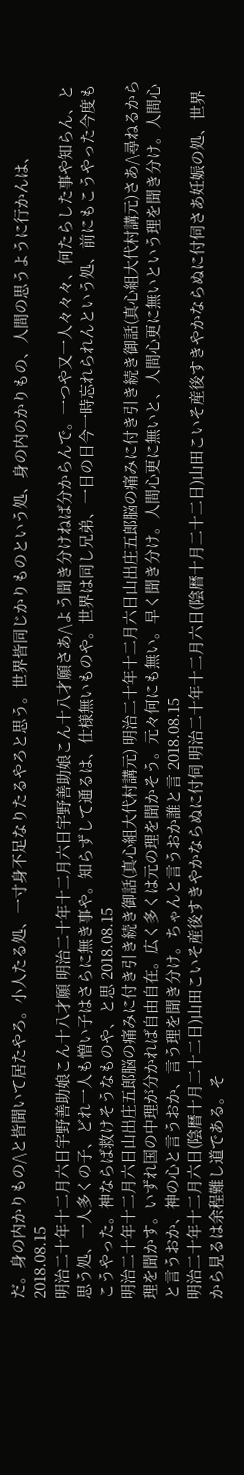だ。身の内かりもの/\と皆聞いて居たやろ。小人たる処、一寸身不足なりたるやろと思う。世界皆同じかりものという処、身の内のかりもの、人間の思うように行かんは、 2018.08.15
明治二十年十二月六日宇野善助娘こん十八才願 明治二十年十二月六日宇野善助娘こん十八才願さあ/\よう聞き分けねば分からんで。一つや又一人々々々、何たらした事や知らん、と思う処、一人多くの子、どれ一人も憎い子はさらに無き事や。知らずして通るは、仕様無いものや。世界は同し兄弟、一日の日今一時忘れられんという処、前にもこうやった今度もこうやった。神ならば救けそうなものや、と思 2018.08.15
明治二十年十二月六日山出庄五郎脳の痛みに付き引き続き御話(真心組大代村講元) 明治二十年十二月六日山出庄五郎脳の痛みに付き引き続き御話(真心組大代村講元)さあ/\尋ねるから理を聞かす。いずれ国の中理が分かれば自由自在。広く多くは元の理を聞かそう。元々何にも無い。早く聞き分け。人間心更に無いと、人間心更に無いという理を聞き分け。人間心と言うおか、神の心と言うおか、言う理を聞き分け。ちゃんと言うおか誰と言 2018.08.15
明治二十年十二月六日(陰暦十月二十二日)山田こいそ産後すきやかならぬに付伺 明治二十年十二月六日(陰暦十月二十二日)山田こいそ産後すきやかならぬに付伺さあ妊娠の処、世界から見るは余程難し道である。そ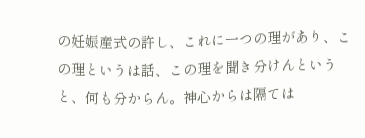の妊娠産式の許し、これに一つの理があり、この理というは話、この理を聞き分けんというと、何も分からん。神心からは隔ては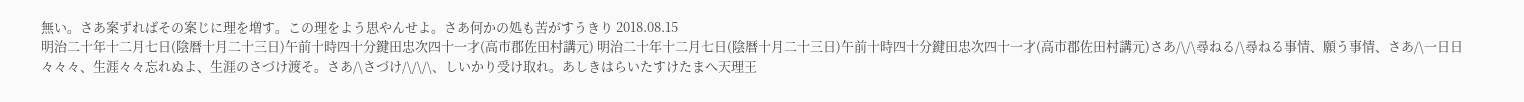無い。さあ案ずればその案じに理を増す。この理をよう思やんせよ。さあ何かの処も苦がすうきり 2018.08.15
明治二十年十二月七日(陰暦十月二十三日)午前十時四十分鍵田忠次四十一才(高市郡佐田村講元) 明治二十年十二月七日(陰暦十月二十三日)午前十時四十分鍵田忠次四十一才(高市郡佐田村講元)さあ/\/\尋ねる/\尋ねる事情、願う事情、さあ/\一日日々々々、生涯々々忘れぬよ、生涯のさづけ渡そ。さあ/\さづけ/\/\/\、しいかり受け取れ。あしきはらいたすけたまへ天理王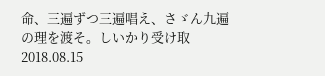命、三遍ずつ三遍唱え、さゞん九遍の理を渡そ。しいかり受け取 2018.08.15